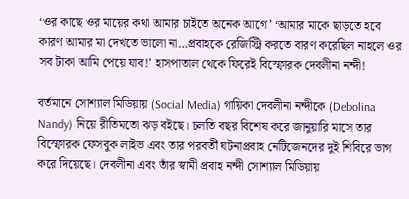‘ওর কাছে ওর মায়ের কথা আমার চাইতে অনেক আগে’ ‘আমার মাকে ছাড়তে হবে কারণ আমার মা দেখতে ভালো না…প্রবাহকে রেজিস্ট্রি করতে বারণ করেছিল নাহলে ওর সব টাকা আমি পেয়ে যাব!’ হাসপাতাল থেকে ফিরেই বিস্ফোরক দেবলীনা নন্দী!

বর্তমানে সোশ্যাল মিডিয়ায় (Social Media) গায়িকা দেবলীনা নন্দীকে (Debolina Nandy) নিয়ে রীতিমতো ঝড় বইছে। চলতি বছর বিশেষ করে জানুয়ারি মাসে তার বিস্ফোরক ফেসবুক লাইভ এবং তার পরবর্তী ঘটনাপ্রবাহ নেটিজেনদের দুই শিবিরে ভাগ করে দিয়েছে। দেবলীনা এবং তাঁর স্বামী প্রবাহ নন্দী সোশ্যাল মিডিয়ায়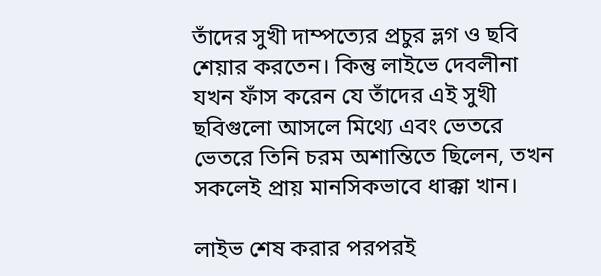তাঁদের সুখী দাম্পত্যের প্রচুর ভ্লগ ও ছবি শেয়ার করতেন। কিন্তু লাইভে দেবলীনা যখন ফাঁস করেন যে তাঁদের এই সুখী ছবিগুলো আসলে মিথ্যে এবং ভেতরে ভেতরে তিনি চরম অশান্তিতে ছিলেন, তখন সকলেই প্রায় মানসিকভাবে ধাক্কা খান।

লাইভ শেষ করার পরপরই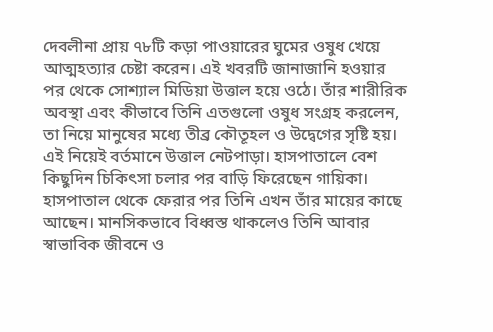দেবলীনা প্রায় ৭৮টি কড়া পাওয়ারের ঘুমের ওষুধ খেয়ে আত্মহত্যার চেষ্টা করেন। এই খবরটি জানাজানি হওয়ার পর থেকে সোশ্যাল মিডিয়া উত্তাল হয়ে ওঠে। তাঁর শারীরিক অবস্থা এবং কীভাবে তিনি এতগুলো ওষুধ সংগ্রহ করলেন, তা নিয়ে মানুষের মধ্যে তীব্র কৌতূহল ও উদ্বেগের সৃষ্টি হয়। এই নিয়েই বর্তমানে উত্তাল নেটপাড়া। হাসপাতালে বেশ কিছুদিন চিকিৎসা চলার পর বাড়ি ফিরেছেন গায়িকা। হাসপাতাল থেকে ফেরার পর তিনি এখন তাঁর মায়ের কাছে আছেন। মানসিকভাবে বিধ্বস্ত থাকলেও তিনি আবার স্বাভাবিক জীবনে ও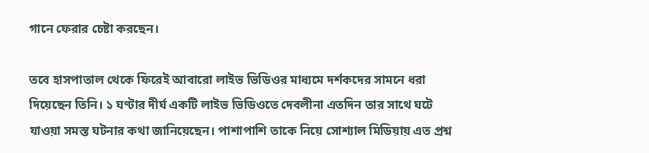গানে ফেরার চেষ্টা করছেন।

তবে হাসপাতাল থেকে ফিরেই আবারো লাইভ ভিডিওর মাধ্যমে দর্শকদের সামনে ধরা দিয়েছেন তিনি। ১ ঘণ্টার দীর্ঘ একটি লাইভ ভিডিওতে দেবলীনা এতদিন তার সাথে ঘটে যাওয়া সমস্ত ঘটনার কথা জানিয়েছেন। পাশাপাশি তাকে নিয়ে সোশ্যাল মিডিয়ায় এত প্রশ্ন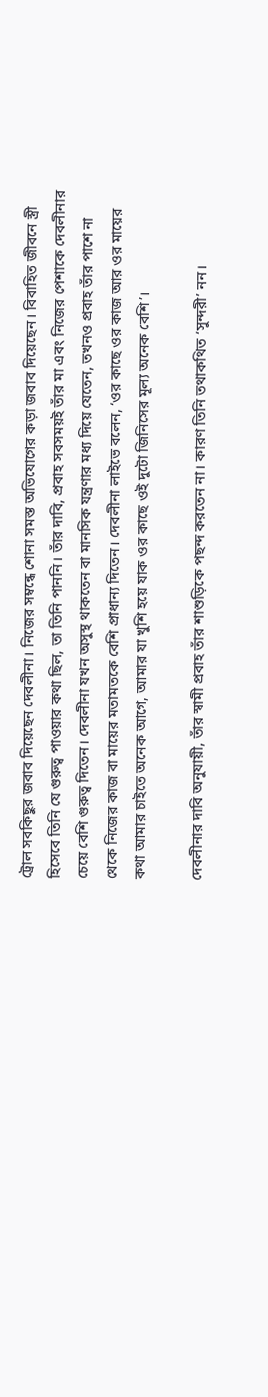ট্রোল সবকিছুর জবাব দিয়েছেন দেবলীনা। নিজের সম্বন্ধে শোনা সমস্ত অভিযোগের কড়া জবাব দিয়েছেন। বিবাহিত জীবনে স্ত্রী হিসেবে তিনি যে গুরুত্ব পাওয়ার কথা ছিল, তা তিনি পাননি। তাঁর দাবি, প্রবাহ সবসময়ই তাঁর মা এবং নিজের পেশাকে দেবলীনার চেয়ে বেশি গুরুত্ব দিতেন। দেবলীনা যখন অসুস্থ থাকতেন বা মানসিক যন্ত্রণার মধ্য দিয়ে যেতেন, তখনও প্রবাহ তাঁর পাশে না থেকে নিজের কাজ বা মায়ের মতামতকে বেশি প্রাধান্য দিতেন। দেবলীনা লাইভে বলেন, ‘ওর কাছে ওর কাজ আর ওর মায়ের কথা আমার চাইতে অনেক আগে, আমার যা খুশি হয়ে যাক ওর কাছে ওই দুটো জিনিসের মূল্য অনেক বেশি’।

দেবলীনার দাবি অনুযায়ী, তাঁর স্বামী প্রবাহ তাঁর শাশুড়িকে পছন্দ করতেন না। কারণ তিনি তথাকথিত ‘সুন্দরী’ নন।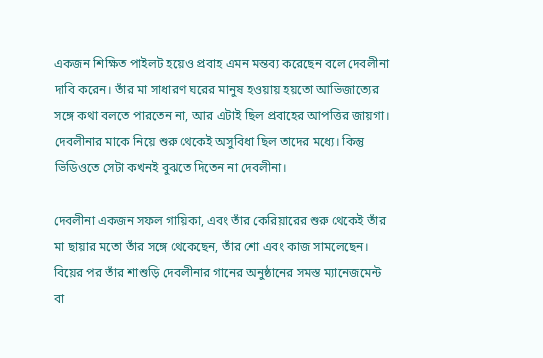একজন শিক্ষিত পাইলট হয়েও প্রবাহ এমন মন্তব্য করেছেন বলে দেবলীনা দাবি করেন। তাঁর মা সাধারণ ঘরের মানুষ হওয়ায় হয়তো আভিজাত্যের সঙ্গে কথা বলতে পারতেন না, আর এটাই ছিল প্রবাহের আপত্তির জায়গা। দেবলীনার মাকে নিয়ে শুরু থেকেই অসুবিধা ছিল তাদের মধ্যে। কিন্তু ভিডিওতে সেটা কখনই বুঝতে দিতেন না দেবলীনা।

দেবলীনা একজন সফল গায়িকা, এবং তাঁর কেরিয়ারের শুরু থেকেই তাঁর মা ছায়ার মতো তাঁর সঙ্গে থেকেছেন, তাঁর শো এবং কাজ সামলেছেন। বিয়ের পর তাঁর শাশুড়ি দেবলীনার গানের অনুষ্ঠানের সমস্ত ম্যানেজমেন্ট বা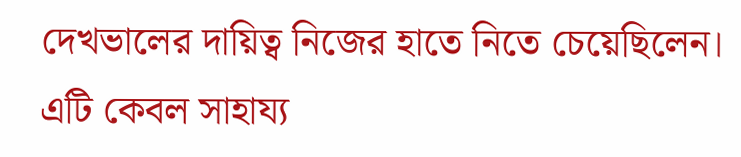দেখভালের দায়িত্ব নিজের হাতে নিতে চেয়েছিলেন। এটি কেবল সাহায্য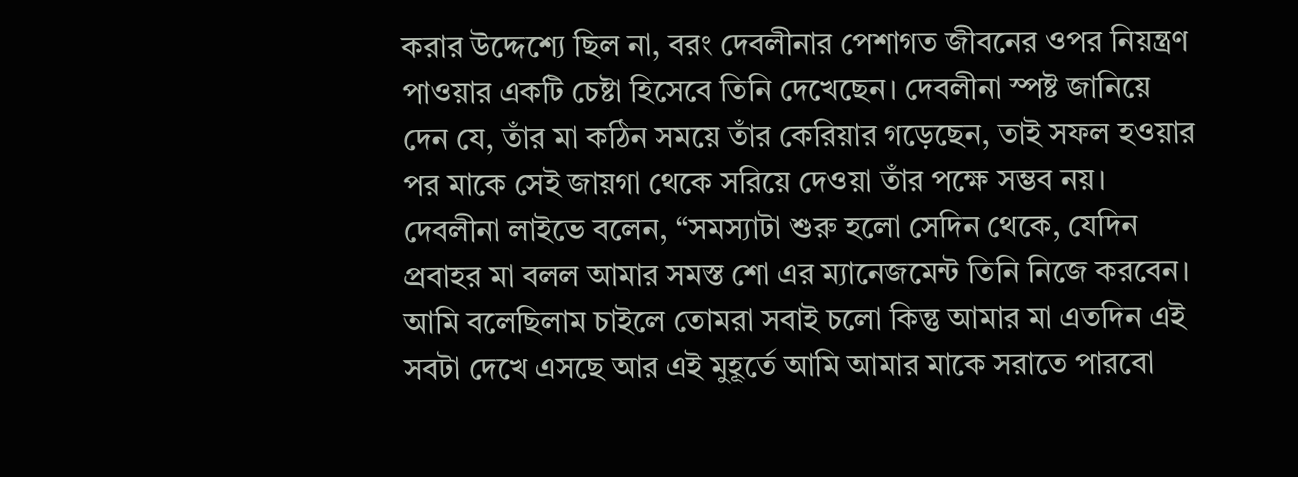করার উদ্দেশ্যে ছিল না, বরং দেবলীনার পেশাগত জীবনের ওপর নিয়ন্ত্রণ পাওয়ার একটি চেষ্টা হিসেবে তিনি দেখেছেন। দেবলীনা স্পষ্ট জানিয়ে দেন যে, তাঁর মা কঠিন সময়ে তাঁর কেরিয়ার গড়েছেন, তাই সফল হওয়ার পর মাকে সেই জায়গা থেকে সরিয়ে দেওয়া তাঁর পক্ষে সম্ভব নয়। দেবলীনা লাইভে বলেন, “সমস্যাটা শুরু হলো সেদিন থেকে, যেদিন প্রবাহর মা বলল আমার সমস্ত শো এর ম্যানেজমেন্ট তিনি নিজে করবেন। আমি বলেছিলাম চাইলে তোমরা সবাই চলো কিন্তু আমার মা এতদিন এই সবটা দেখে এসছে আর এই মুহূর্তে আমি আমার মাকে সরাতে পারবো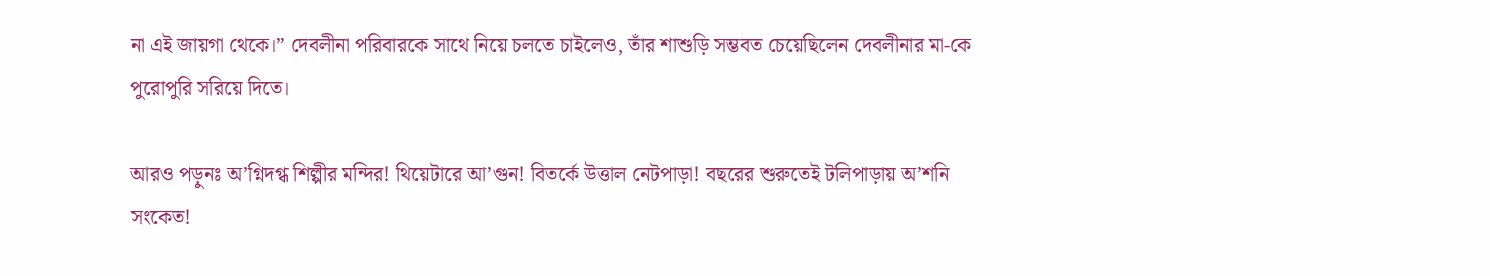না এই জায়গা থেকে।” দেবলীনা পরিবারকে সাথে নিয়ে চলতে চাইলেও, তাঁর শাশুড়ি সম্ভবত চেয়েছিলেন দেবলীনার মা-কে পুরোপুরি সরিয়ে দিতে।

আরও পড়ুনঃ অ’গ্নিদগ্ধ শিল্পীর মন্দির! থিয়েটারে আ’গুন! বিতর্কে উত্তাল নেটপাড়া! বছরের শুরুতেই টলিপাড়ায় অ’শনি সংকেত!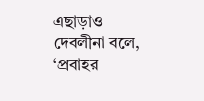এছাড়াও দেবলীনা বলে, ‘প্রবাহর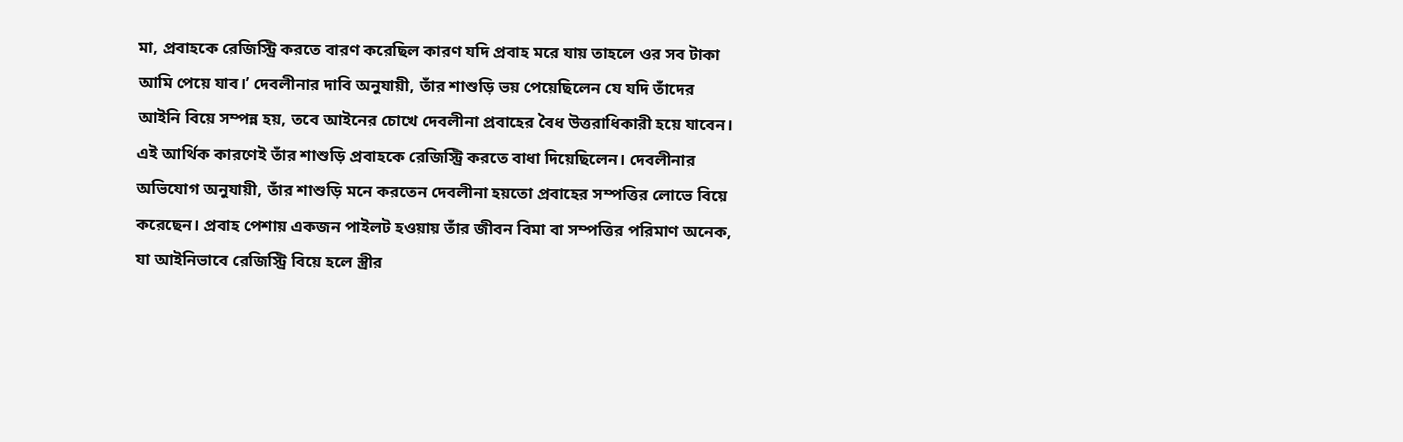মা, প্রবাহকে রেজিস্ট্রি করতে বারণ করেছিল কারণ যদি প্রবাহ মরে যায় তাহলে ওর সব টাকা আমি পেয়ে যাব।’ দেবলীনার দাবি অনুযায়ী, তাঁর শাশুড়ি ভয় পেয়েছিলেন যে যদি তাঁদের আইনি বিয়ে সম্পন্ন হয়, তবে আইনের চোখে দেবলীনা প্রবাহের বৈধ উত্তরাধিকারী হয়ে যাবেন। এই আর্থিক কারণেই তাঁর শাশুড়ি প্রবাহকে রেজিস্ট্রি করতে বাধা দিয়েছিলেন। দেবলীনার অভিযোগ অনুযায়ী, তাঁর শাশুড়ি মনে করতেন দেবলীনা হয়তো প্রবাহের সম্পত্তির লোভে বিয়ে করেছেন। প্রবাহ পেশায় একজন পাইলট হওয়ায় তাঁর জীবন বিমা বা সম্পত্তির পরিমাণ অনেক, যা আইনিভাবে রেজিস্ট্রি বিয়ে হলে স্ত্রীর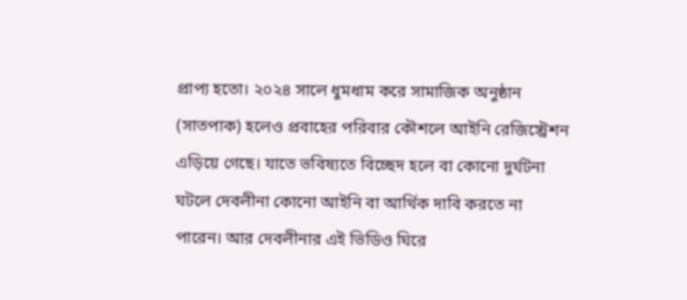প্রাপ্য হতো। ২০২৪ সালে ধুমধাম করে সামাজিক অনুষ্ঠান (সাতপাক) হলেও প্রবাহের পরিবার কৌশলে আইনি রেজিস্ট্রেশন এড়িয়ে গেছে। যাতে ভবিষ্যতে বিচ্ছেদ হলে বা কোনো দুর্ঘটনা ঘটলে দেবলীনা কোনো আইনি বা আর্থিক দাবি করতে না পারেন। আর দেবলীনার এই ভিডিও ঘিরে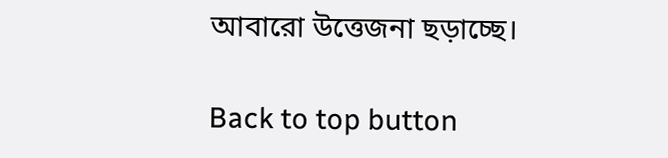আবারো উত্তেজনা ছড়াচ্ছে।

Back to top button